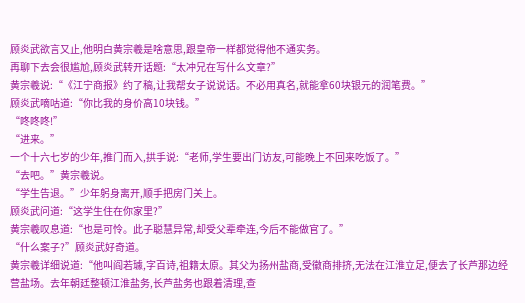顾炎武欲言又止,他明白黄宗羲是啥意思,跟皇帝一样都觉得他不通实务。
再聊下去会很尴尬,顾炎武转开话题:“太冲兄在写什么文章?”
黄宗羲说:“《江宁商报》约了稿,让我帮女子说说话。不必用真名,就能拿60块银元的润笔费。”
顾炎武嘀咕道:“你比我的身价高10块钱。”
“咚咚咚!”
“进来。”
一个十六七岁的少年,推门而入,拱手说:“老师,学生要出门访友,可能晚上不回来吃饭了。”
“去吧。”黄宗羲说。
“学生告退。”少年躬身离开,顺手把房门关上。
顾炎武问道:“这学生住在你家里?”
黄宗羲叹息道:“也是可怜。此子聪慧异常,却受父辈牵连,今后不能做官了。”
“什么案子?”顾炎武好奇道。
黄宗羲详细说道:“他叫阎若璩,字百诗,祖籍太原。其父为扬州盐商,受徽商排挤,无法在江淮立足,便去了长芦那边经营盐场。去年朝廷整顿江淮盐务,长芦盐务也跟着清理,查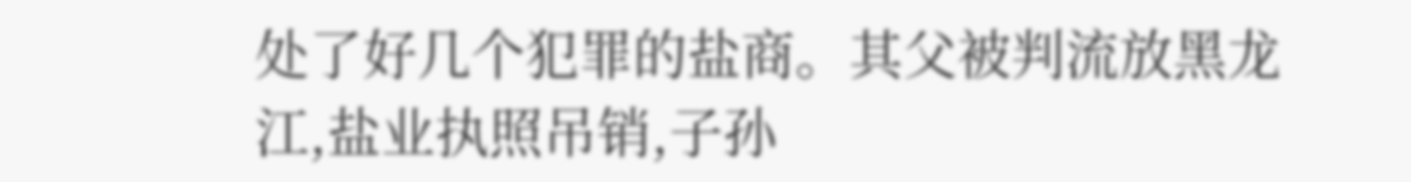处了好几个犯罪的盐商。其父被判流放黑龙江,盐业执照吊销,子孙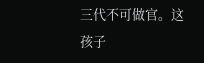三代不可做官。这孩子